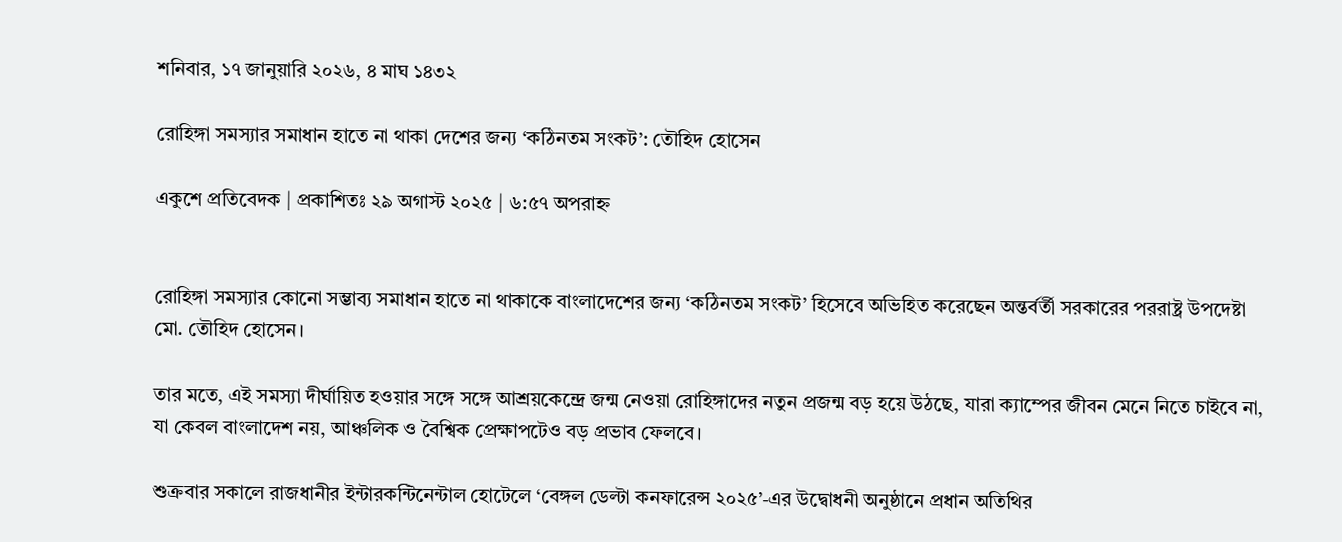শনিবার, ১৭ জানুয়ারি ২০২৬, ৪ মাঘ ১৪৩২

রোহিঙ্গা সমস্যার সমাধান হাতে না থাকা দেশের জন্য ‘কঠিনতম সংকট’: তৌহিদ হোসেন

একুশে প্রতিবেদক | প্রকাশিতঃ ২৯ অগাস্ট ২০২৫ | ৬:৫৭ অপরাহ্ন


রোহিঙ্গা সমস্যার কোনো সম্ভাব্য সমাধান হাতে না থাকাকে বাংলাদেশের জন্য ‘কঠিনতম সংকট’ হিসেবে অভিহিত করেছেন অন্তর্বর্তী সরকারের পররাষ্ট্র উপদেষ্টা মো. তৌহিদ হোসেন।

তার মতে, এই সমস্যা দীর্ঘায়িত হওয়ার সঙ্গে সঙ্গে আশ্রয়কেন্দ্রে জন্ম নেওয়া রোহিঙ্গাদের নতুন প্রজন্ম বড় হয়ে উঠছে, যারা ক্যাম্পের জীবন মেনে নিতে চাইবে না, যা কেবল বাংলাদেশ নয়, আঞ্চলিক ও বৈশ্বিক প্রেক্ষাপটেও বড় প্রভাব ফেলবে।

শুক্রবার সকালে রাজধানীর ইন্টারকন্টিনেন্টাল হোটেলে ‘বেঙ্গল ডেল্টা কনফারেন্স ২০২৫’-এর উদ্বোধনী অনুষ্ঠানে প্রধান অতিথির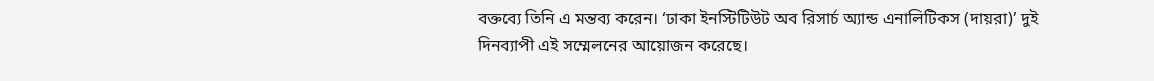বক্তব্যে তিনি এ মন্তব্য করেন। ‘ঢাকা ইনস্টিটিউট অব রিসার্চ অ্যান্ড এনালিটিকস (দায়রা)’ দুই দিনব্যাপী এই সম্মেলনের আয়োজন করেছে।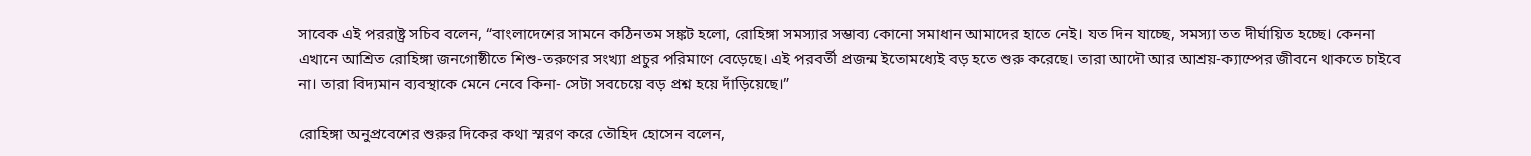সাবেক এই পররাষ্ট্র সচিব বলেন, “বাংলাদেশের সামনে কঠিনতম সঙ্কট হলো, রোহিঙ্গা সমস্যার সম্ভাব্য কোনো সমাধান আমাদের হাতে নেই। যত দিন যাচ্ছে, সমস্যা তত দীর্ঘায়িত হচ্ছে। কেননা এখানে আশ্রিত রোহিঙ্গা জনগোষ্ঠীতে শিশু-তরুণের সংখ্যা প্রচুর পরিমাণে বেড়েছে। এই পরবর্তী প্রজন্ম ইতোমধ্যেই বড় হতে শুরু করেছে। তারা আদৌ আর আশ্রয়-ক্যাম্পের জীবনে থাকতে চাইবে না। তারা বিদ্যমান ব্যবস্থাকে মেনে নেবে কিনা- সেটা সবচেয়ে বড় প্রশ্ন হয়ে দাঁড়িয়েছে।”

রোহিঙ্গা অনুপ্রবেশের শুরুর দিকের কথা স্মরণ করে তৌহিদ হোসেন বলেন,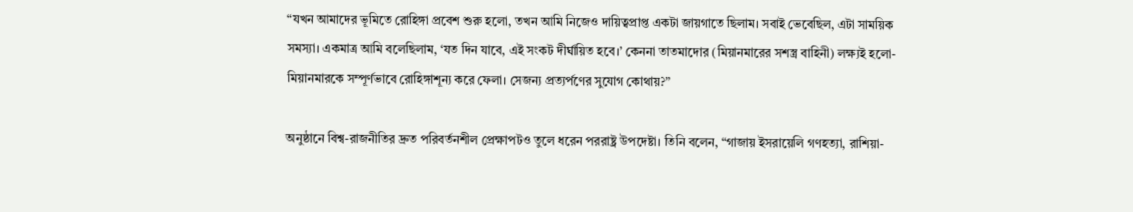“যখন আমাদের ভূমিতে রোহিঙ্গা প্রবেশ শুরু হলো, তখন আমি নিজেও দায়িত্বপ্রাপ্ত একটা জায়গাতে ছিলাম। সবাই ভেবেছিল, এটা সাময়িক সমস্যা। একমাত্র আমি বলেছিলাম, ‘যত দিন যাবে, এই সংকট দীর্ঘায়িত হবে।’ কেননা তাতমাদোর (মিয়ানমারের সশস্ত্র বাহিনী) লক্ষ্যই হলো- মিয়ানমারকে সম্পূর্ণভাবে রোহিঙ্গাশূন্য করে ফেলা। সেজন্য প্রত্যর্পণের সুযোগ কোথায়?”

অনুষ্ঠানে বিশ্ব-রাজনীতির দ্রুত পরিবর্তনশীল প্রেক্ষাপটও তুলে ধরেন পররাষ্ট্র উপদেষ্টা। তিনি বলেন, “গাজায় ইসরায়েলি গণহত্যা, রাশিয়া-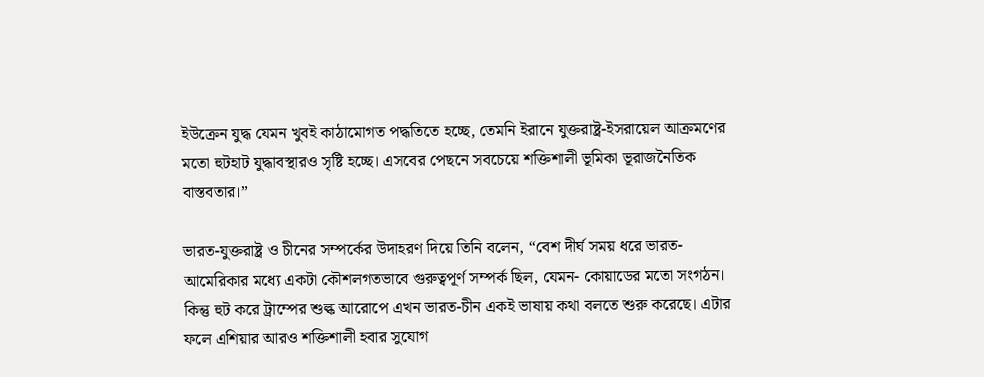ইউক্রেন যুদ্ধ যেমন খুবই কাঠামোগত পদ্ধতিতে হচ্ছে, তেমনি ইরানে যুক্তরাষ্ট্র-ইসরায়েল আক্রমণের মতো হুটহাট যুদ্ধাবস্থারও সৃষ্টি হচ্ছে। এসবের পেছনে সবচেয়ে শক্তিশালী ভূমিকা ভূরাজনৈতিক বাস্তবতার।”

ভারত-যুক্তরাষ্ট্র ও চীনের সম্পর্কের উদাহরণ দিয়ে তিনি বলেন, “বেশ দীর্ঘ সময় ধরে ভারত-আমেরিকার মধ্যে একটা কৌশলগতভাবে গুরুত্বপূর্ণ সম্পর্ক ছিল, যেমন- কোয়াডের মতো সংগঠন। কিন্তু হুট করে ট্রাম্পের শুল্ক আরোপে এখন ভারত-চীন একই ভাষায় কথা বলতে শুরু করেছে। এটার ফলে এশিয়ার আরও শক্তিশালী হবার সুযোগ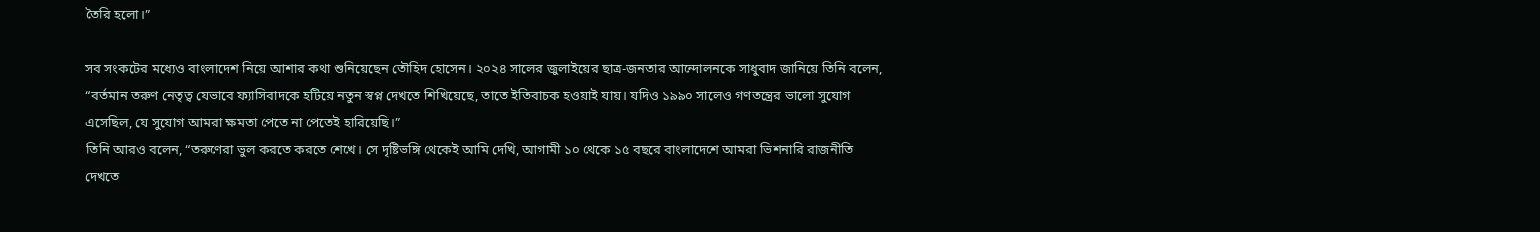তৈরি হলো।”

সব সংকটের মধ্যেও বাংলাদেশ নিয়ে আশার কথা শুনিয়েছেন তৌহিদ হোসেন। ২০২৪ সালের জুলাইয়ের ছাত্র-জনতার আন্দোলনকে সাধুবাদ জানিয়ে তিনি বলেন, “বর্তমান তরুণ নেতৃত্ব যেভাবে ফ্যাসিবাদকে হটিয়ে নতুন স্বপ্ন দেখতে শিখিয়েছে, তাতে ইতিবাচক হওয়াই যায়। যদিও ১৯৯০ সালেও গণতন্ত্রের ভালো সুযোগ এসেছিল, যে সুযোগ আমরা ক্ষমতা পেতে না পেতেই হারিয়েছি।”
তিনি আরও বলেন, “তরুণেরা ভুল করতে করতে শেখে। সে দৃষ্টিভঙ্গি থেকেই আমি দেখি, আগামী ১০ থেকে ১৫ বছরে বাংলাদেশে আমরা ভিশনারি রাজনীতি দেখতে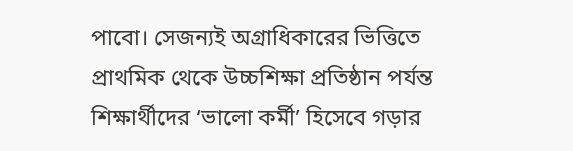পাবো। সেজন্যই অগ্রাধিকারের ভিত্তিতে প্রাথমিক থেকে উচ্চশিক্ষা প্রতিষ্ঠান পর্যন্ত শিক্ষার্থীদের ‘ভালো কর্মী’ হিসেবে গড়ার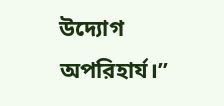উদ্যোগ অপরিহার্য।”